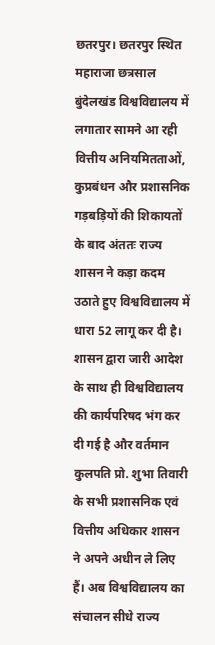छतरपुर। छतरपुर स्थित महाराजा छत्रसाल बुंदेलखंड विश्वविद्यालय में लगातार सामने आ रही वित्तीय अनियमितताओं, कुप्रबंधन और प्रशासनिक गड़बड़ियों की शिकायतों के बाद अंततः राज्य शासन ने कड़ा कदम उठाते हुए विश्वविद्यालय में धारा 52 लागू कर दी है। शासन द्वारा जारी आदेश के साथ ही विश्वविद्यालय की कार्यपरिषद भंग कर दी गई है और वर्तमान कुलपति प्रो. शुभा तिवारी के सभी प्रशासनिक एवं वित्तीय अधिकार शासन ने अपने अधीन ले लिए हैं। अब विश्वविद्यालय का संचालन सीधे राज्य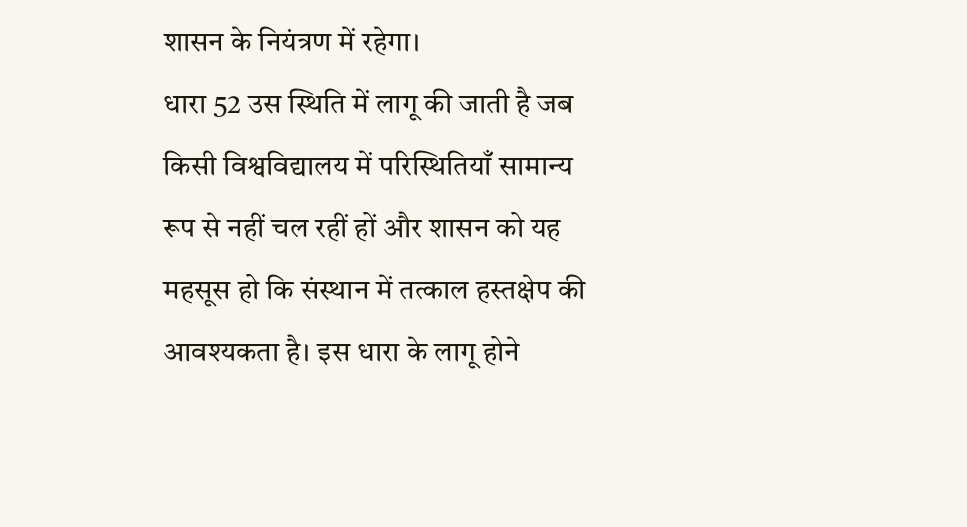शासन के नियंत्रण में रहेगा।
धारा 52 उस स्थिति में लागू की जाती है जब किसी विश्वविद्यालय में परिस्थितियाँ सामान्य रूप से नहीं चल रहीं हों और शासन को यह महसूस हो कि संस्थान में तत्काल हस्तक्षेप की आवश्यकता है। इस धारा के लागू होने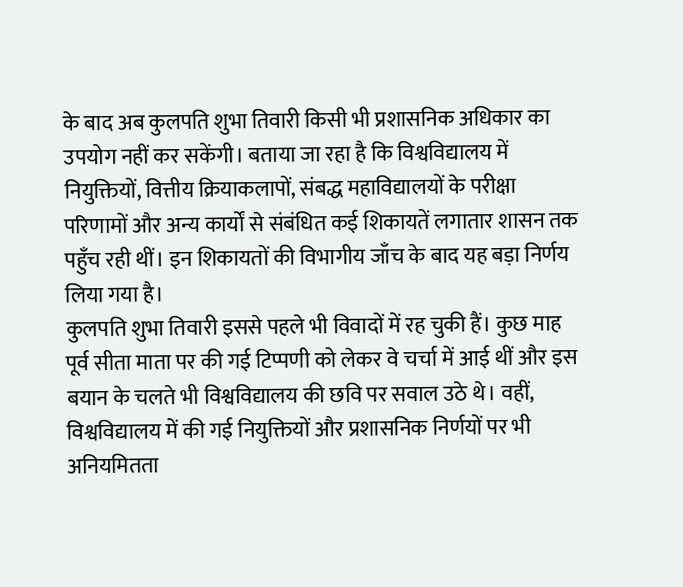के बाद अब कुलपति शुभा तिवारी किसी भी प्रशासनिक अधिकार का उपयोग नहीं कर सकेंगी। बताया जा रहा है कि विश्वविद्यालय में नियुक्तियों, वित्तीय क्रियाकलापों, संबद्ध महाविद्यालयों के परीक्षा परिणामों और अन्य कार्यों से संबंधित कई शिकायतें लगातार शासन तक पहुँच रही थीं। इन शिकायतों की विभागीय जाँच के बाद यह बड़ा निर्णय लिया गया है।
कुलपति शुभा तिवारी इससे पहले भी विवादों में रह चुकी हैं। कुछ माह पूर्व सीता माता पर की गई टिप्पणी को लेकर वे चर्चा में आई थीं और इस बयान के चलते भी विश्वविद्यालय की छवि पर सवाल उठे थे। वहीं, विश्वविद्यालय में की गई नियुक्तियों और प्रशासनिक निर्णयों पर भी अनियमितता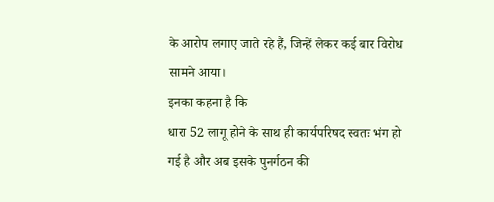के आरोप लगाए जाते रहे हैं, जिन्हें लेकर कई बार विरोध सामने आया।
इनका कहना है कि
धारा 52 लागू होने के साथ ही कार्यपरिषद स्वतः भंग हो गई है और अब इसके पुनर्गठन की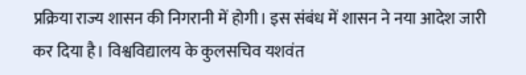प्रक्रिया राज्य शासन की निगरानी में होगी। इस संबंध में शासन ने नया आदेश जारी कर दिया है। विश्वविद्यालय के कुलसचिव यशवंत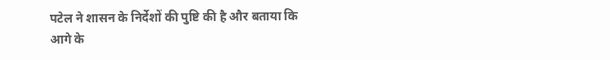पटेल ने शासन के निर्देशों की पुष्टि की है और बताया कि आगे के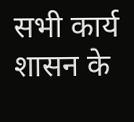सभी कार्य शासन के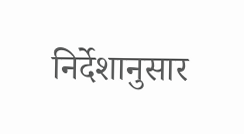निर्देशानुसार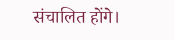संचालित होंगे।